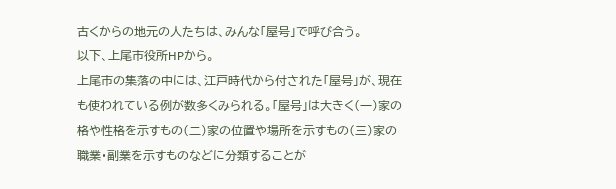古くからの地元の人たちは、みんな「屋号」で呼び合う。
以下、上尾市役所HPから。
上尾市の集落の中には、江戸時代から付された「屋号」が、現在も使われている例が数多くみられる。「屋号」は大きく(一)家の格や性格を示すもの(二)家の位置や場所を示すもの(三)家の職業・副業を示すものなどに分類することが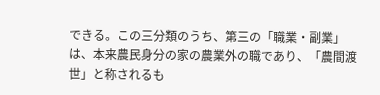できる。この三分類のうち、第三の「職業・副業」は、本来農民身分の家の農業外の職であり、「農間渡世」と称されるも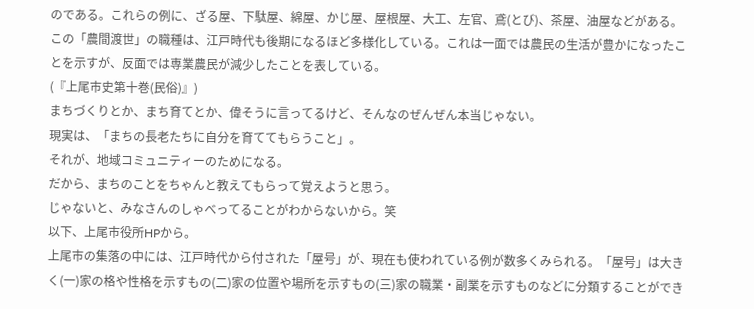のである。これらの例に、ざる屋、下駄屋、綿屋、かじ屋、屋根屋、大工、左官、鳶(とび)、茶屋、油屋などがある。この「農間渡世」の職種は、江戸時代も後期になるほど多様化している。これは一面では農民の生活が豊かになったことを示すが、反面では専業農民が減少したことを表している。
(『上尾市史第十巻(民俗)』)
まちづくりとか、まち育てとか、偉そうに言ってるけど、そんなのぜんぜん本当じゃない。
現実は、「まちの長老たちに自分を育ててもらうこと」。
それが、地域コミュニティーのためになる。
だから、まちのことをちゃんと教えてもらって覚えようと思う。
じゃないと、みなさんのしゃべってることがわからないから。笑
以下、上尾市役所HPから。
上尾市の集落の中には、江戸時代から付された「屋号」が、現在も使われている例が数多くみられる。「屋号」は大きく(一)家の格や性格を示すもの(二)家の位置や場所を示すもの(三)家の職業・副業を示すものなどに分類することができ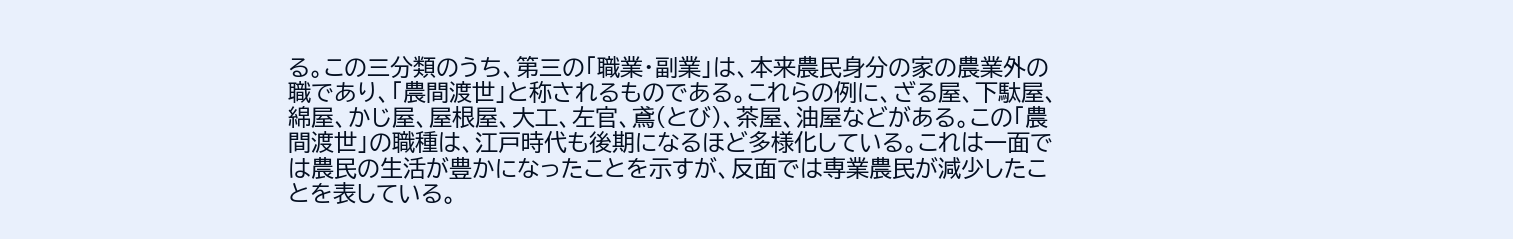る。この三分類のうち、第三の「職業・副業」は、本来農民身分の家の農業外の職であり、「農間渡世」と称されるものである。これらの例に、ざる屋、下駄屋、綿屋、かじ屋、屋根屋、大工、左官、鳶(とび)、茶屋、油屋などがある。この「農間渡世」の職種は、江戸時代も後期になるほど多様化している。これは一面では農民の生活が豊かになったことを示すが、反面では専業農民が減少したことを表している。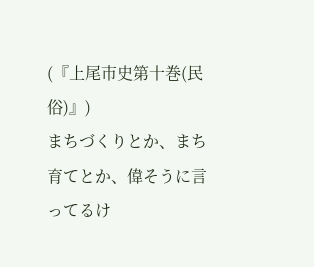(『上尾市史第十巻(民俗)』)
まちづくりとか、まち育てとか、偉そうに言ってるけ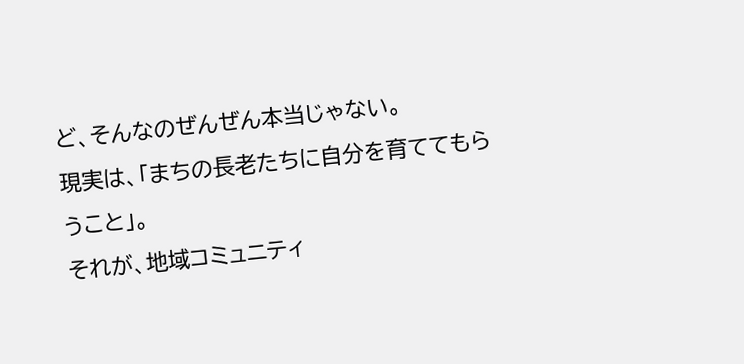ど、そんなのぜんぜん本当じゃない。
現実は、「まちの長老たちに自分を育ててもらうこと」。
それが、地域コミュニティ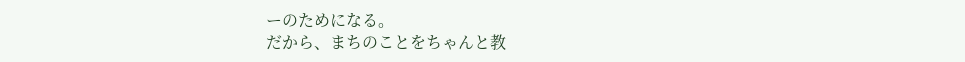ーのためになる。
だから、まちのことをちゃんと教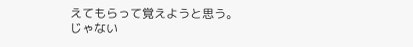えてもらって覚えようと思う。
じゃない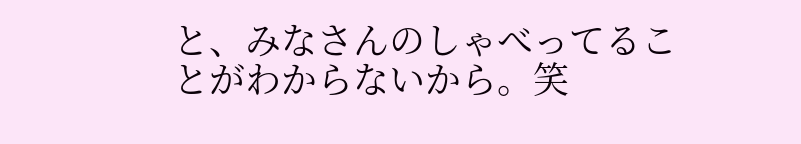と、みなさんのしゃべってることがわからないから。笑